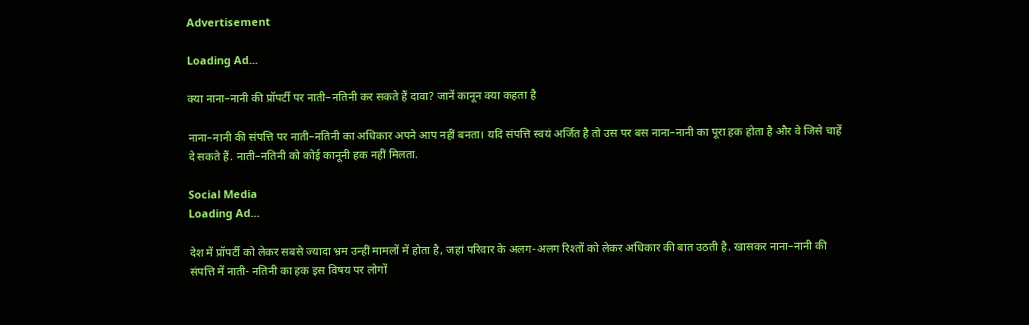Advertisement

Loading Ad...

क्या नाना–नानी की प्रॉपर्टी पर नाती–नतिनी कर सकते हैं दावा? जानें कानून क्या कहता है

नाना–नानी की संपत्ति पर नाती–नतिनी का अधिकार अपने आप नहीं बनता। यदि संपत्ति स्वयं अर्जित है तो उस पर बस नाना–नानी का पूरा हक होता है और वे जिसे चाहें दे सकते हैं. नाती–नतिनी को कोई कानूनी हक नहीं मिलता.

Social Media
Loading Ad...

देश में प्रॉपर्टी को लेकर सबसे ज्यादा भ्रम उन्हीं मामलों में होता है, जहां परिवार के अलग-अलग रिश्तों को लेकर अधिकार की बात उठती है. खासकर नाना–नानी की संपत्ति में नाती- नतिनी का हक इस विषय पर लोगों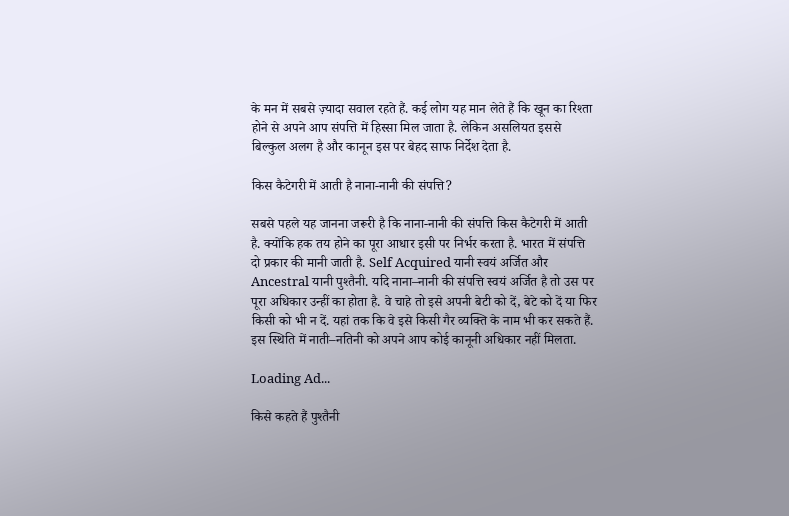के मन में सबसे ज़्यादा सवाल रहते हैं. कई लोग यह मान लेते हैं कि खून का रिश्ता होने से अपने आप संपत्ति में हिस्सा मिल जाता है. लेकिन असलियत इससे बिल्कुल अलग है और कानून इस पर बेहद साफ निर्देश देता है.

किस कैटेगरी में आती है नाना-नानी की संपत्ति?

सबसे पहले यह जानना जरूरी है कि नाना-नानी की संपत्ति किस कैटेगरी में आती है. क्योंकि हक तय होने का पूरा आधार इसी पर निर्भर करता है. भारत में संपत्ति दो प्रकार की मानी जाती है. Self Acquired यानी स्वयं अर्जित और Ancestral यानी पुश्तैनी. यदि नाना–नानी की संपत्ति स्वयं अर्जित है तो उस पर पूरा अधिकार उन्हीं का होता है. वे चाहे तो इसे अपनी बेटी को दें, बेटे को दें या फिर किसी को भी न दें. यहां तक कि वे इसे किसी गैर व्यक्ति के नाम भी कर सकते हैं. इस स्थिति में नाती–नतिनी को अपने आप कोई कानूनी अधिकार नहीं मिलता.

Loading Ad...

किसे कहते हैं पुश्तैनी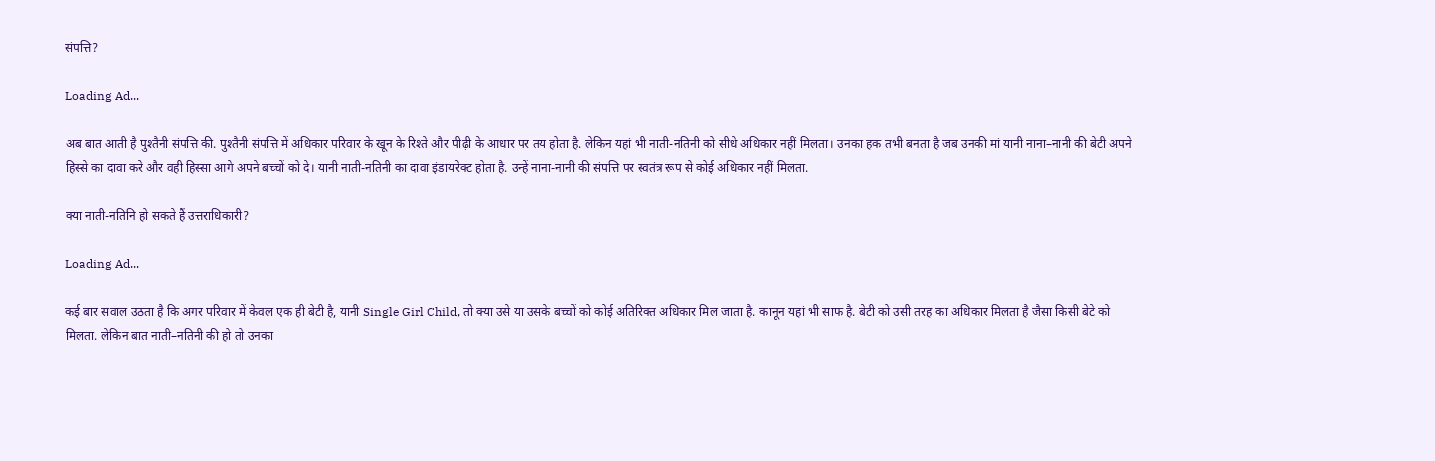संपत्ति?

Loading Ad...

अब बात आती है पुश्तैनी संपत्ति की. पुश्तैनी संपत्ति में अधिकार परिवार के खून के रिश्ते और पीढ़ी के आधार पर तय होता है. लेकिन यहां भी नाती-नतिनी को सीधे अधिकार नहीं मिलता। उनका हक तभी बनता है जब उनकी मां यानी नाना–नानी की बेटी अपने हिस्से का दावा करे और वही हिस्सा आगे अपने बच्चों को दे। यानी नाती-नतिनी का दावा इंडायरेक्ट होता है. उन्हें नाना-नानी की संपत्ति पर स्वतंत्र रूप से कोई अधिकार नहीं मिलता.

क्या नाती-नतिनि हो सकते हैं उत्तराधिकारी?

Loading Ad...

कई बार सवाल उठता है कि अगर परिवार में केवल एक ही बेटी है, यानी Single Girl Child, तो क्या उसे या उसके बच्चों को कोई अतिरिक्त अधिकार मिल जाता है. कानून यहां भी साफ है. बेटी को उसी तरह का अधिकार मिलता है जैसा किसी बेटे को मिलता. लेकिन बात नाती–नतिनी की हो तो उनका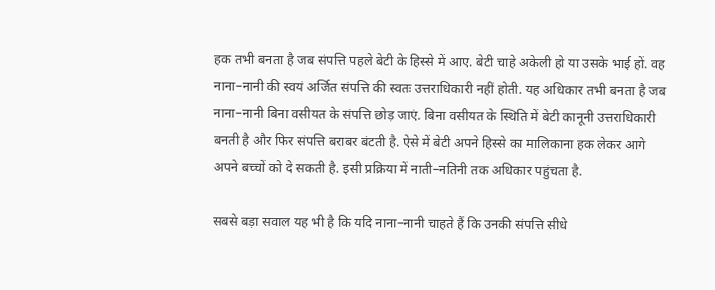हक तभी बनता है जब संपत्ति पहले बेटी के हिस्से में आए. बेटी चाहे अकेली हो या उसके भाई हों. वह नाना–नानी की स्वयं अर्जित संपत्ति की स्वतः उत्तराधिकारी नहीं होती. यह अधिकार तभी बनता है जब नाना–नानी बिना वसीयत के संपत्ति छोड़ जाएं. बिना वसीयत के स्थिति में बेटी कानूनी उत्तराधिकारी बनती है और फिर संपत्ति बराबर बंटती है. ऐसे में बेटी अपने हिस्से का मालिकाना हक लेकर आगे अपने बच्चों को दे सकती है. इसी प्रक्रिया में नाती–नतिनी तक अधिकार पहुंचता है.

सबसे बड़ा सवाल यह भी है कि यदि नाना–नानी चाहते हैं कि उनकी संपत्ति सीधे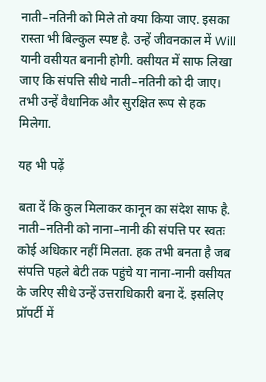नाती–नतिनी को मिले तो क्या किया जाए. इसका रास्ता भी बिल्कुल स्पष्ट है. उन्हें जीवनकाल में Will यानी वसीयत बनानी होगी. वसीयत में साफ लिखा जाए कि संपत्ति सीधे नाती–नतिनी को दी जाए। तभी उन्हें वैधानिक और सुरक्षित रूप से हक मिलेगा.

यह भी पढ़ें

बता दें कि कुल मिलाकर कानून का संदेश साफ है. नाती–नतिनी को नाना–नानी की संपत्ति पर स्वतः कोई अधिकार नहीं मिलता. हक तभी बनता है जब संपत्ति पहले बेटी तक पहुंचे या नाना-नानी वसीयत के जरिए सीधे उन्हें उत्तराधिकारी बना दें. इसलिए प्रॉपर्टी में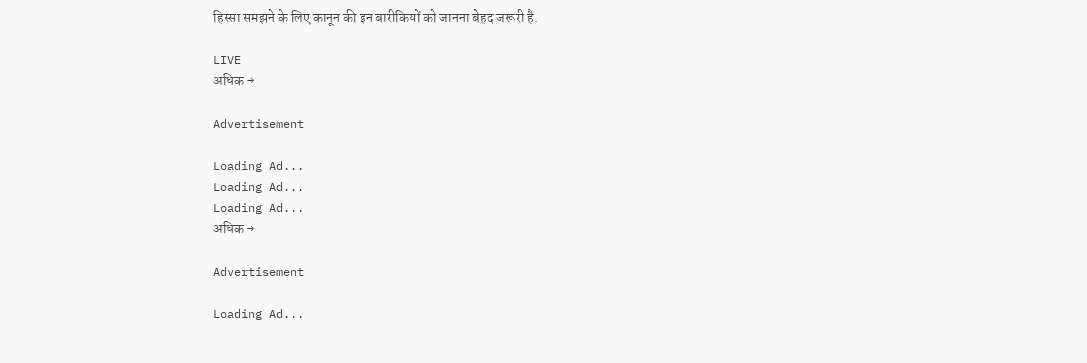हिस्सा समझने के लिए कानून की इन बारीकियों को जानना बेहद जरूरी है.

LIVE
अधिक →

Advertisement

Loading Ad...
Loading Ad...
Loading Ad...
अधिक →

Advertisement

Loading Ad...